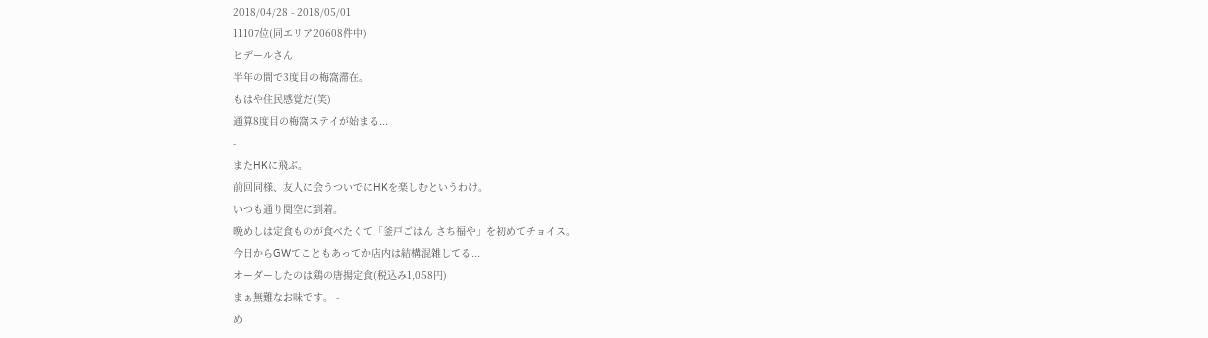2018/04/28 - 2018/05/01
11107位(同エリア20608件中)
ヒデールさん
半年の間で3度目の梅窩滞在。
もはや住民感覚だ(笑)
通算8度目の梅窩ステイが始まる...
-
またHKに飛ぶ。
前回同様、友人に会うついでにHKを楽しむというわけ。
いつも通り関空に到着。
晩めしは定食ものが食べたくて「釜戸ごはん さち福や」を初めてチョイス。
今日からGWてこともあってか店内は結構混雑してる...
オーダーしたのは鶏の唐揚定食(税込み1,058円)
まぁ無難なお味です。 -
め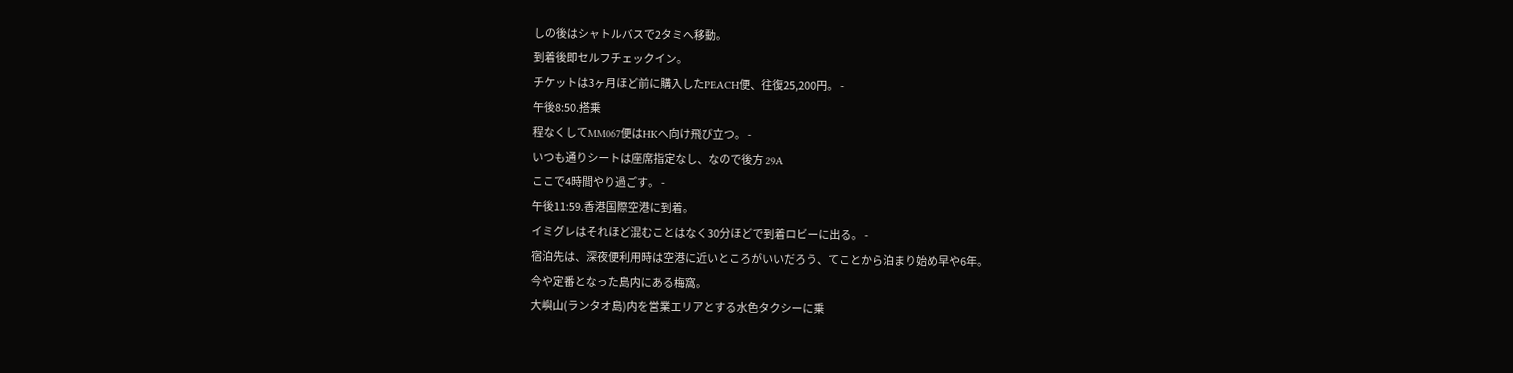しの後はシャトルバスで2タミへ移動。
到着後即セルフチェックイン。
チケットは3ヶ月ほど前に購入したPEACH便、往復25,200円。 -
午後8:50.搭乗
程なくしてMM067便はHKへ向け飛び立つ。 -
いつも通りシートは座席指定なし、なので後方 29A
ここで4時間やり過ごす。 -
午後11:59.香港国際空港に到着。
イミグレはそれほど混むことはなく30分ほどで到着ロビーに出る。 -
宿泊先は、深夜便利用時は空港に近いところがいいだろう、てことから泊まり始め早や6年。
今や定番となった島内にある梅窩。
大嶼山(ランタオ島)内を営業エリアとする水色タクシーに乗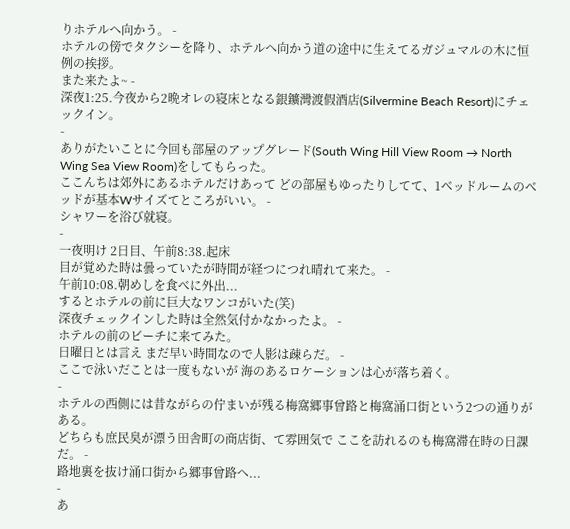りホテルへ向かう。 -
ホテルの傍でタクシーを降り、ホテルへ向かう道の途中に生えてるガジュマルの木に恒例の挨拶。
また来たよ~ -
深夜1:25.今夜から2晩オレの寝床となる銀鑛灣渡假酒店(Silvermine Beach Resort)にチェックイン。
-
ありがたいことに今回も部屋のアップグレード(South Wing Hill View Room → North Wing Sea View Room)をしてもらった。
ここんちは郊外にあるホテルだけあって どの部屋もゆったりしてて、1ベッドルームのベッドが基本Wサイズてところがいい。 -
シャワーを浴び就寝。
-
一夜明け 2日目、午前8:38.起床
目が覚めた時は曇っていたが時間が経つにつれ晴れて来た。 -
午前10:08.朝めしを食べに外出...
するとホテルの前に巨大なワンコがいた(笑)
深夜チェックインした時は全然気付かなかったよ。 -
ホテルの前のビーチに来てみた。
日曜日とは言え まだ早い時間なので人影は疎らだ。 -
ここで泳いだことは一度もないが 海のあるロケーションは心が落ち着く。
-
ホテルの西側には昔ながらの佇まいが残る梅窩郷事曾路と梅窩涌口街という2つの通りがある。
どちらも庶民臭が漂う田舎町の商店街、て雰囲気で ここを訪れるのも梅窩滞在時の日課だ。 -
路地裏を抜け涌口街から郷事曾路へ...
-
あ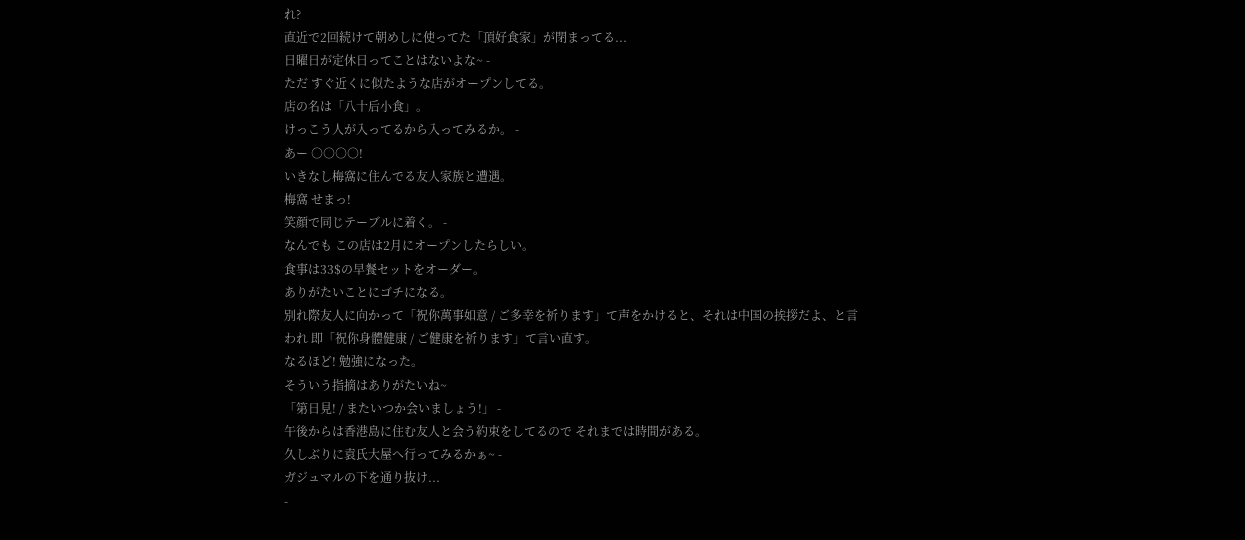れ?
直近で2回続けて朝めしに使ってた「頂好食家」が閉まってる...
日曜日が定休日ってことはないよな~ -
ただ すぐ近くに似たような店がオープンしてる。
店の名は「八十后小食」。
けっこう人が入ってるから入ってみるか。 -
あー ○○○○!
いきなし梅窩に住んでる友人家族と遭遇。
梅窩 せまっ!
笑顔で同じテーブルに着く。 -
なんでも この店は2月にオープンしたらしい。
食事は33$の早餐セットをオーダー。
ありがたいことにゴチになる。
別れ際友人に向かって「祝你萬事如意 / ご多幸を祈ります」て声をかけると、それは中国の挨拶だよ、と言われ 即「祝你身體健康 / ご健康を祈ります」て言い直す。
なるほど! 勉強になった。
そういう指摘はありがたいね~
「第日見! / またいつか会いましょう!」 -
午後からは香港島に住む友人と会う約束をしてるので それまでは時間がある。
久しぶりに袁氏大屋へ行ってみるかぁ~ -
ガジュマルの下を通り抜け...
-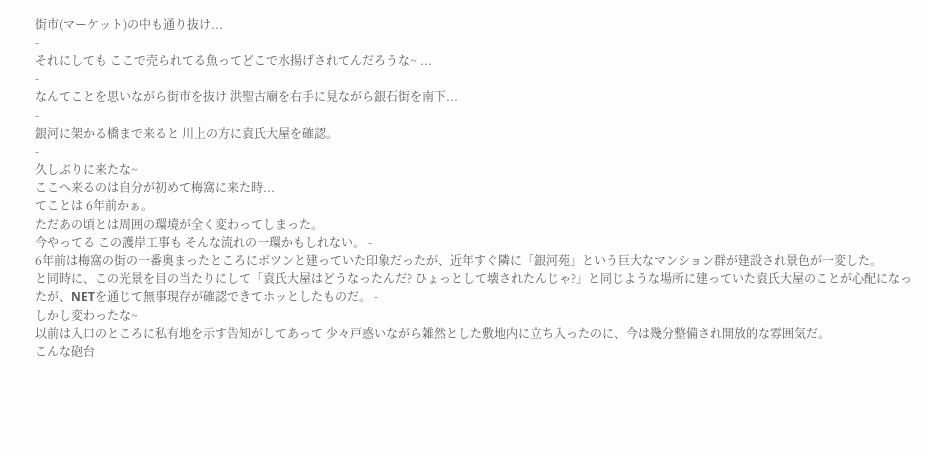街市(マーケット)の中も通り抜け...
-
それにしても ここで売られてる魚ってどこで水揚げされてんだろうな~ ...
-
なんてことを思いながら街市を抜け 洪聖古廟を右手に見ながら銀石街を南下...
-
銀河に架かる橋まで来ると 川上の方に袁氏大屋を確認。
-
久しぶりに来たな~
ここへ来るのは自分が初めて梅窩に来た時...
てことは 6年前かぁ。
ただあの頃とは周囲の環境が全く変わってしまった。
今やってる この護岸工事も そんな流れの一環かもしれない。 -
6年前は梅窩の街の一番奥まったところにポツンと建っていた印象だったが、近年すぐ隣に「銀河苑」という巨大なマンション群が建設され景色が一変した。
と同時に、この光景を目の当たりにして「袁氏大屋はどうなったんだ? ひょっとして壊されたんじゃ?」と同じような場所に建っていた袁氏大屋のことが心配になったが、NETを通じて無事現存が確認できてホッとしたものだ。 -
しかし変わったな~
以前は入口のところに私有地を示す告知がしてあって 少々戸惑いながら雑然とした敷地内に立ち入ったのに、今は幾分整備され開放的な雰囲気だ。
こんな砲台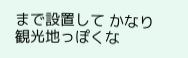まで設置して かなり観光地っぽくな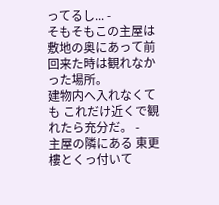ってるし... -
そもそもこの主屋は敷地の奥にあって前回来た時は観れなかった場所。
建物内へ入れなくても これだけ近くで観れたら充分だ。 -
主屋の隣にある 東更樓とくっ付いて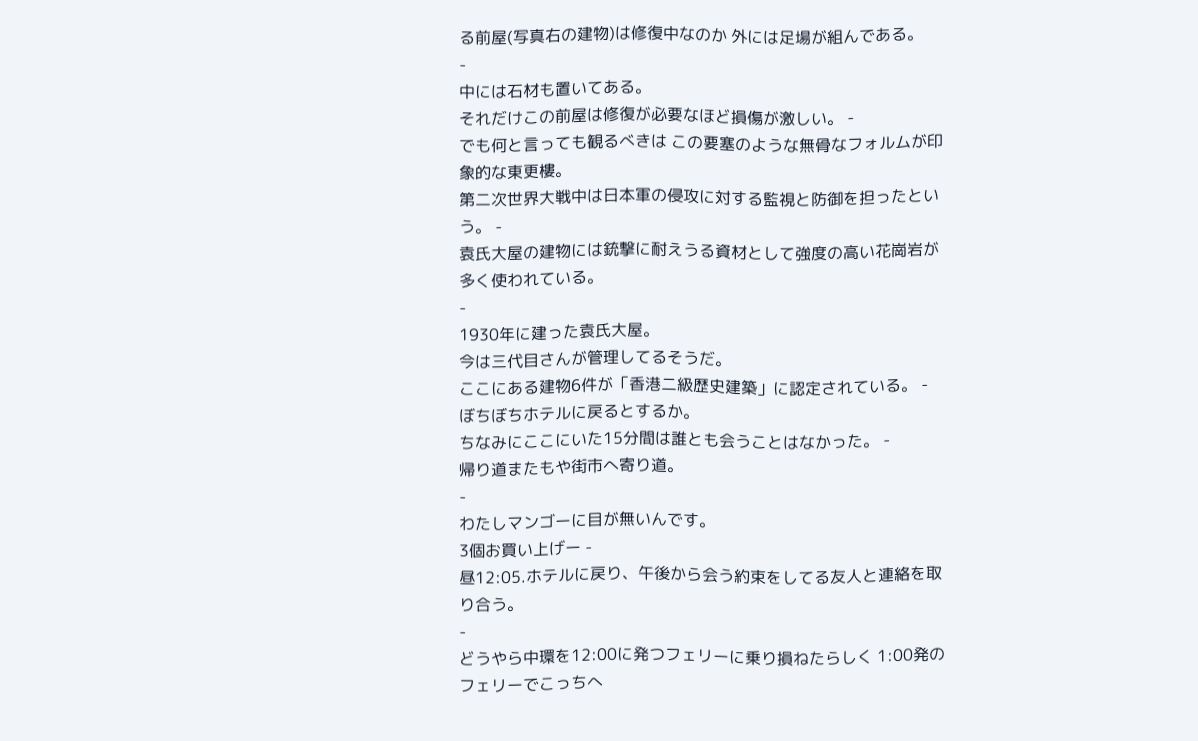る前屋(写真右の建物)は修復中なのか 外には足場が組んである。
-
中には石材も置いてある。
それだけこの前屋は修復が必要なほど損傷が激しい。 -
でも何と言っても観るべきは この要塞のような無骨なフォルムが印象的な東更樓。
第二次世界大戦中は日本軍の侵攻に対する監視と防御を担ったという。 -
袁氏大屋の建物には銃撃に耐えうる資材として強度の高い花崗岩が多く使われている。
-
1930年に建った袁氏大屋。
今は三代目さんが管理してるそうだ。
ここにある建物6件が「香港二級歴史建築」に認定されている。 -
ぼちぼちホテルに戻るとするか。
ちなみにここにいた15分間は誰とも会うことはなかった。 -
帰り道またもや街市へ寄り道。
-
わたしマンゴーに目が無いんです。
3個お買い上げー -
昼12:05.ホテルに戻り、午後から会う約束をしてる友人と連絡を取り合う。
-
どうやら中環を12:00に発つフェリーに乗り損ねたらしく 1:00発のフェリーでこっちへ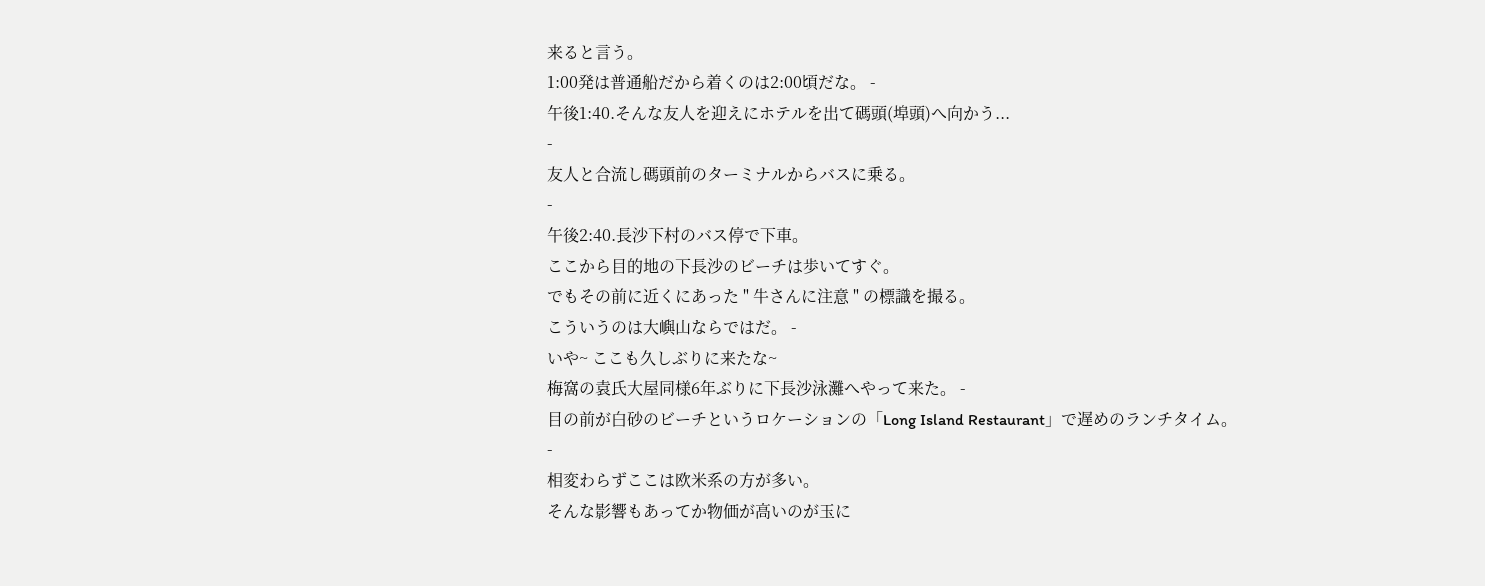来ると言う。
1:00発は普通船だから着くのは2:00頃だな。 -
午後1:40.そんな友人を迎えにホテルを出て碼頭(埠頭)へ向かう...
-
友人と合流し碼頭前のターミナルからバスに乗る。
-
午後2:40.長沙下村のバス停で下車。
ここから目的地の下長沙のビーチは歩いてすぐ。
でもその前に近くにあった " 牛さんに注意 " の標識を撮る。
こういうのは大嶼山ならではだ。 -
いや~ ここも久しぶりに来たな~
梅窩の袁氏大屋同様6年ぶりに下長沙泳灘へやって来た。 -
目の前が白砂のビーチというロケーションの「Long Island Restaurant」で遅めのランチタイム。
-
相変わらずここは欧米系の方が多い。
そんな影響もあってか物価が高いのが玉に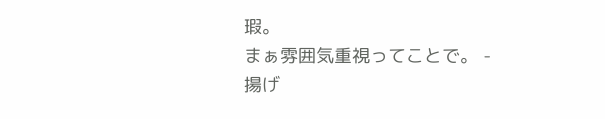瑕。
まぁ雰囲気重視ってことで。 -
揚げ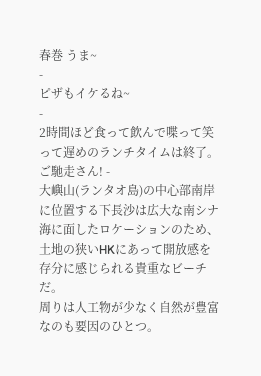春巻 うま~
-
ピザもイケるね~
-
2時間ほど食って飲んで喋って笑って遅めのランチタイムは終了。
ご馳走さん! -
大嶼山(ランタオ島)の中心部南岸に位置する下長沙は広大な南シナ海に面したロケーションのため、土地の狭いHKにあって開放感を存分に感じられる貴重なビーチだ。
周りは人工物が少なく自然が豊富なのも要因のひとつ。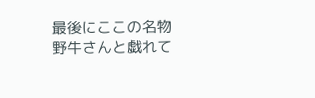最後にここの名物 野牛さんと戯れて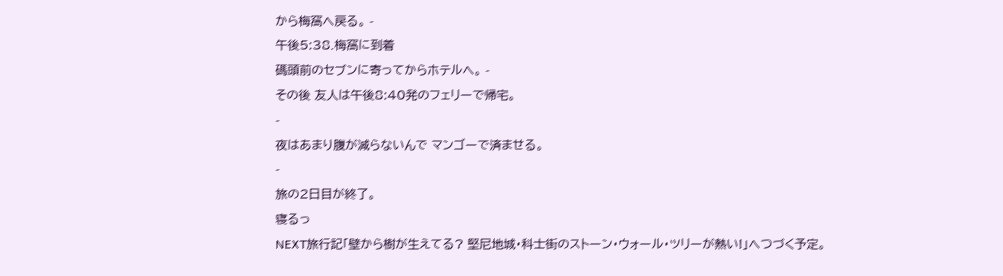から梅窩へ戻る。 -
午後5:38.梅窩に到着
碼頭前のセブンに寄ってからホテルへ。 -
その後 友人は午後8:40発のフェリーで帰宅。
-
夜はあまり腹が減らないんで マンゴーで済ませる。
-
旅の2日目が終了。
寝るっ
NEXT旅行記「壁から樹が生えてる? 堅尼地城・科士街のストーン・ウォール・ツリーが熱い!」へつづく予定。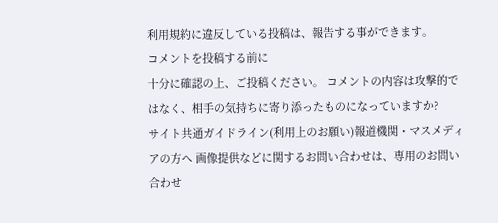利用規約に違反している投稿は、報告する事ができます。
コメントを投稿する前に
十分に確認の上、ご投稿ください。 コメントの内容は攻撃的ではなく、相手の気持ちに寄り添ったものになっていますか?
サイト共通ガイドライン(利用上のお願い)報道機関・マスメディアの方へ 画像提供などに関するお問い合わせは、専用のお問い合わせ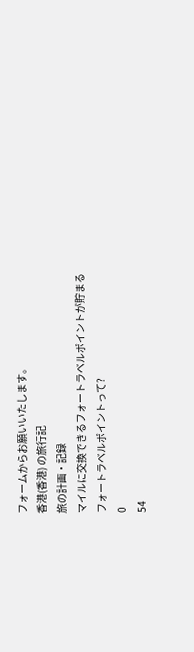フォームからお願いいたします。
香港(香港) の旅行記
旅の計画・記録
マイルに交換できるフォートラベルポイントが貯まる
フォートラベルポイントって?
0
54